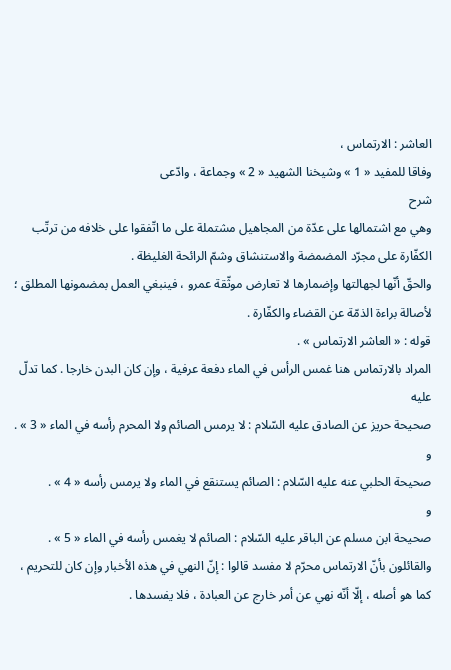العاشر : الارتماس ،
وفاقا للمفيد « 1 » وشيخنا الشهيد « 2 » وجماعة ، وادّعى
شرح
وهي مع اشتمالها على عدّة من المجاهيل مشتملة على ما اتّفقوا على خلافه من ترتّب الكفّارة على مجرّد المضمضة والاستنشاق وشمّ الرائحة الغليظة .
والحقّ أنّها لجهالتها وإضمارها لا تعارض موثّقة عمرو ، فينبغي العمل بمضمونها المطلق ؛ لأصالة براءة الذمّة عن القضاء والكفّارة .
قوله : « العاشر الارتماس » .
المراد بالارتماس هنا غمس الرأس في الماء دفعة عرفية ، وإن كان البدن خارجا . كما تدلّ عليه
صحيحة حريز عن الصادق عليه السّلام : لا يرمس الصائم ولا المحرم رأسه في الماء « 3 » .
و
صحيحة الحلبي عنه عليه السّلام : الصائم يستنقع في الماء ولا يرمس رأسه « 4 » .
و
صحيحة ابن مسلم عن الباقر عليه السّلام : الصائم لا يغمس رأسه في الماء « 5 » .
والقائلون بأنّ الارتماس محرّم لا مفسد قالوا : إنّ النهي في هذه الأخبار وإن كان للتحريم ، كما هو أصله ، إلّا أنّه نهي عن أمر خارج عن العبادة ، فلا يفسدها .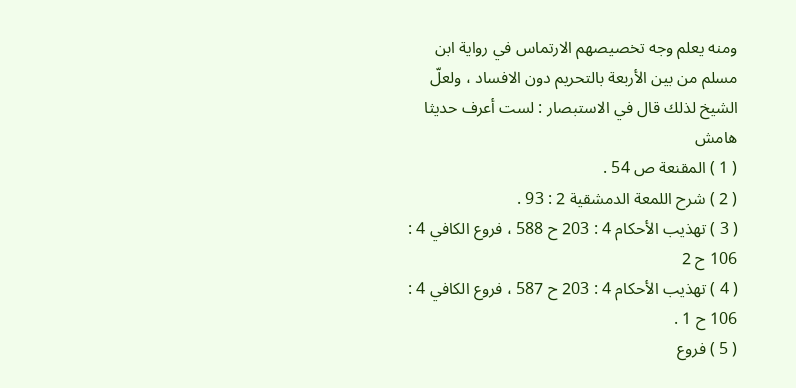ومنه يعلم وجه تخصيصهم الارتماس في رواية ابن مسلم من بين الأربعة بالتحريم دون الافساد ، ولعلّ الشيخ لذلك قال في الاستبصار : لست أعرف حديثا
هامش
( 1 ) المقنعة ص 54 .
( 2 ) شرح اللمعة الدمشقية 2 : 93 .
( 3 ) تهذيب الأحكام 4 : 203 ح 588 ، فروع الكافي 4 : 106 ح 2
( 4 ) تهذيب الأحكام 4 : 203 ح 587 ، فروع الكافي 4 : 106 ح 1 .
( 5 ) فروع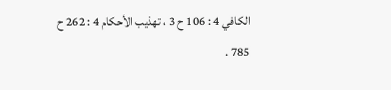الكافي 4 : 106 ح 3 ، تهذيب الأحكام 4 : 262 ح 785 .